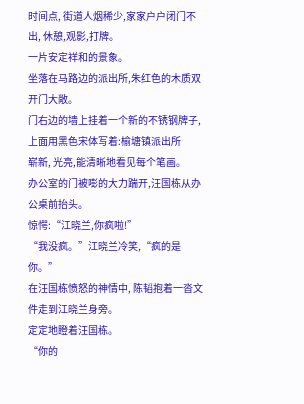时间点, 街道人烟稀少,家家户户闭门不出, 休憩,观影,打牌。
一片安定祥和的景象。
坐落在马路边的派出所,朱红色的木质双开门大敞。
门右边的墙上挂着一个新的不锈钢牌子, 上面用黑色宋体写着:榆塘镇派出所
崭新, 光亮,能清晰地看见每个笔画。
办公室的门被嘭的大力踹开,汪国栋从办公桌前抬头。
惊愕:“江晓兰,你疯啦!”
“我没疯。”江晓兰冷笑,“疯的是你。”
在汪国栋愤怒的神情中, 陈韬抱着一沓文件走到江晓兰身旁。
定定地瞪着汪国栋。
“你的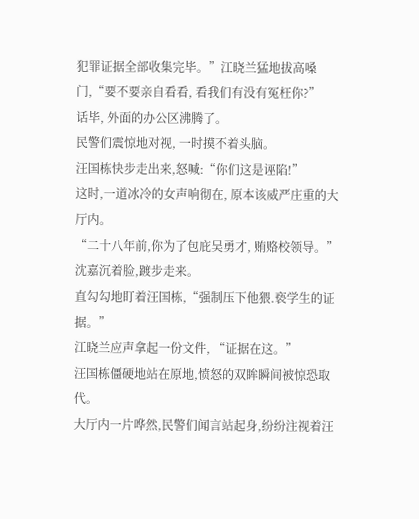犯罪证据全部收集完毕。”江晓兰猛地拔高嗓门,“要不要亲自看看, 看我们有没有冤枉你?”
话毕, 外面的办公区沸腾了。
民警们震惊地对视, 一时摸不着头脑。
汪国栋快步走出来,怒喊:“你们这是诬陷!”
这时,一道冰冷的女声响彻在, 原本该威严庄重的大厅内。
“二十八年前,你为了包庇吴勇才, 贿赂校领导。”沈嘉沉着脸,踱步走来。
直勾勾地盯着汪国栋,“强制压下他猥.亵学生的证据。”
江晓兰应声拿起一份文件, “证据在这。”
汪国栋僵硬地站在原地,愤怒的双眸瞬间被惊恐取代。
大厅内一片哗然,民警们闻言站起身,纷纷注视着汪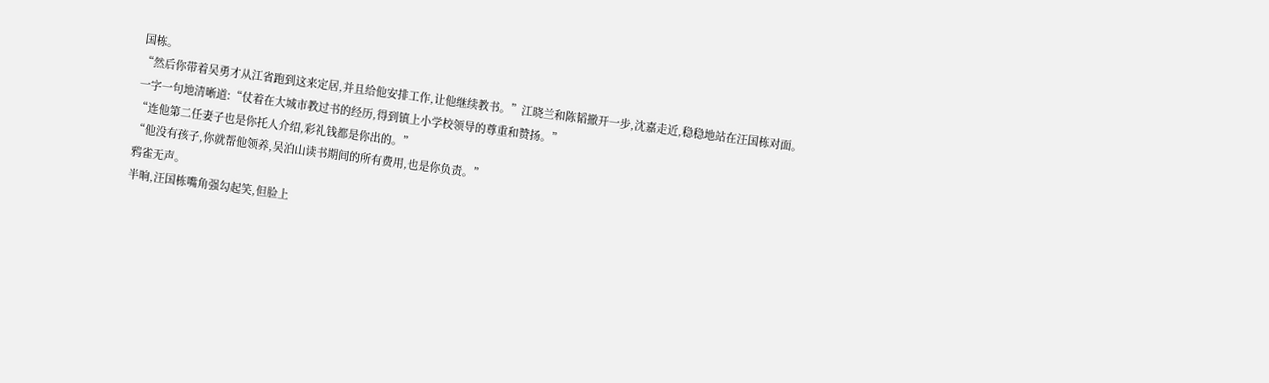国栋。
“然后你带着吴勇才从江省跑到这来定居,并且给他安排工作,让他继续教书。”江晓兰和陈韬撤开一步,沈嘉走近,稳稳地站在汪国栋对面。
一字一句地清晰道:“仗着在大城市教过书的经历,得到镇上小学校领导的尊重和赞扬。”
“连他第二任妻子也是你托人介绍,彩礼钱都是你出的。”
“他没有孩子,你就帮他领养,吴泊山读书期间的所有费用,也是你负责。”
鸦雀无声。
半晌,汪国栋嘴角强勾起笑,但脸上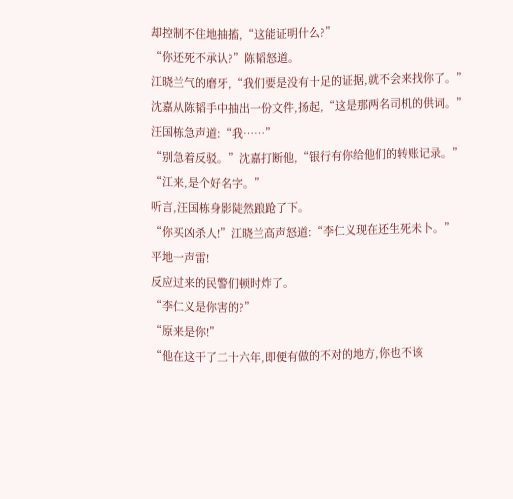却控制不住地抽搐,“这能证明什么?”
“你还死不承认?”陈韬怒道。
江晓兰气的磨牙,“我们要是没有十足的证据,就不会来找你了。”
沈嘉从陈韬手中抽出一份文件,扬起,“这是那两名司机的供词。”
汪国栋急声道:“我……”
“别急着反驳。”沈嘉打断他,“银行有你给他们的转账记录。”
“江来,是个好名字。”
听言,汪国栋身影陡然踉跄了下。
“你买凶杀人!”江晓兰高声怒道:“李仁义现在还生死未卜。”
平地一声雷!
反应过来的民警们顿时炸了。
“李仁义是你害的?”
“原来是你!”
“他在这干了二十六年,即便有做的不对的地方,你也不该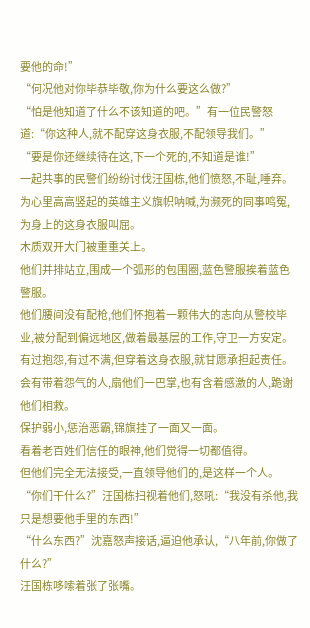要他的命!”
“何况他对你毕恭毕敬,你为什么要这么做?”
“怕是他知道了什么不该知道的吧。”有一位民警怒道:“你这种人,就不配穿这身衣服,不配领导我们。”
“要是你还继续待在这,下一个死的,不知道是谁!”
一起共事的民警们纷纷讨伐汪国栋,他们愤怒,不耻,唾弃。
为心里高高竖起的英雄主义旗帜呐喊,为濒死的同事鸣冤,为身上的这身衣服叫屈。
木质双开大门被重重关上。
他们并排站立,围成一个弧形的包围圈,蓝色警服挨着蓝色警服。
他们腰间没有配枪,他们怀抱着一颗伟大的志向从警校毕业,被分配到偏远地区,做着最基层的工作,守卫一方安定。
有过抱怨,有过不满,但穿着这身衣服,就甘愿承担起责任。
会有带着怨气的人,扇他们一巴掌,也有含着感激的人,跪谢他们相救。
保护弱小,惩治恶霸,锦旗挂了一面又一面。
看着老百姓们信任的眼神,他们觉得一切都值得。
但他们完全无法接受,一直领导他们的,是这样一个人。
“你们干什么?”汪国栋扫视着他们,怒吼:“我没有杀他,我只是想要他手里的东西!”
“什么东西?”沈嘉怒声接话,逼迫他承认,“八年前,你做了什么?”
汪国栋哆嗦着张了张嘴。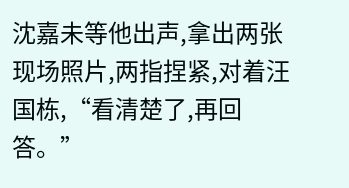沈嘉未等他出声,拿出两张现场照片,两指捏紧,对着汪国栋,“看清楚了,再回答。”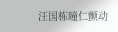汪国栋瞳仁颤动